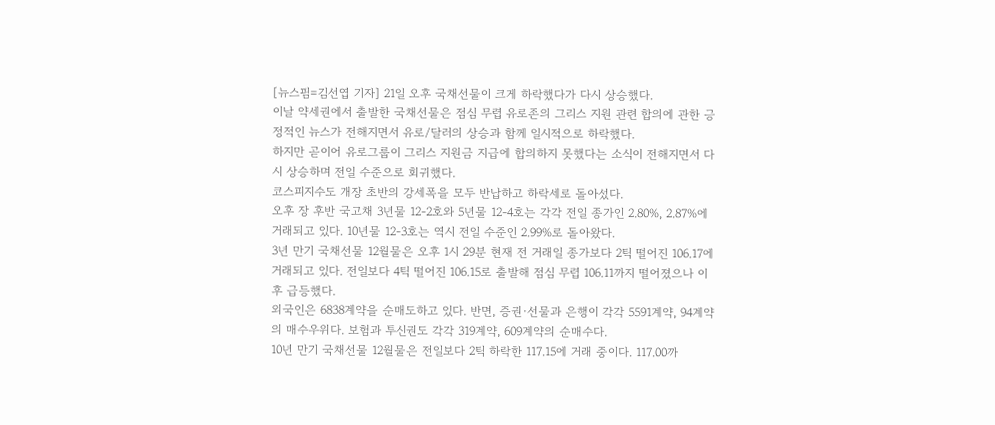[뉴스핌=김선엽 기자] 21일 오후 국채선물이 크게 하락했다가 다시 상승했다.
이날 약세권에서 출발한 국채선물은 점심 무렵 유로존의 그리스 지원 관련 합의에 관한 긍정적인 뉴스가 전해지면서 유로/달러의 상승과 함께 일시적으로 하락했다.
하지만 곧이어 유로그룹이 그리스 지원금 지급에 합의하지 못했다는 소식이 전해지면서 다시 상승하며 전일 수준으로 회귀했다.
코스피지수도 개장 초반의 강세폭을 모두 반납하고 하락세로 돌아섰다.
오후 장 후반 국고채 3년물 12-2호와 5년물 12-4호는 각각 전일 종가인 2.80%, 2.87%에 거래되고 있다. 10년물 12-3호는 역시 전일 수준인 2.99%로 돌아왔다.
3년 만기 국채선물 12월물은 오후 1시 29분 현재 전 거래일 종가보다 2틱 떨어진 106.17에 거래되고 있다. 전일보다 4틱 떨어진 106.15로 출발해 점심 무렵 106.11까지 떨어졌으나 이후 급등했다.
외국인은 6838계약을 순매도하고 있다. 반면, 증권·선물과 은행이 각각 5591계약, 94계약의 매수우위다. 보험과 투신권도 각각 319계약, 609계약의 순매수다.
10년 만기 국채선물 12월물은 전일보다 2틱 하락한 117.15에 거래 중이다. 117.00까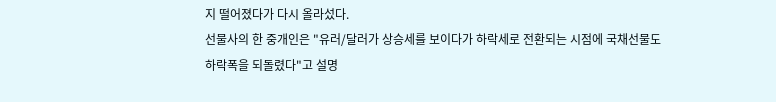지 떨어졌다가 다시 올라섰다.
선물사의 한 중개인은 "유러/달러가 상승세를 보이다가 하락세로 전환되는 시점에 국채선물도 하락폭을 되돌렸다"고 설명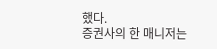했다.
증권사의 한 매니저는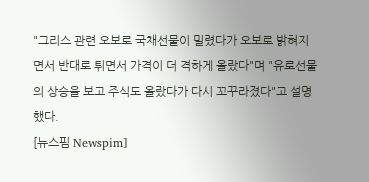"그리스 관련 오보로 국채선물이 밀렸다가 오보로 밝혀지면서 반대로 튀면서 가격이 더 격하게 올랐다"며 "유로선물의 상승을 보고 주식도 올랐다가 다시 꼬꾸라졌다"고 설명했다.
[뉴스핌 Newspim]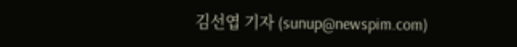김선엽 기자 (sunup@newspim.com)